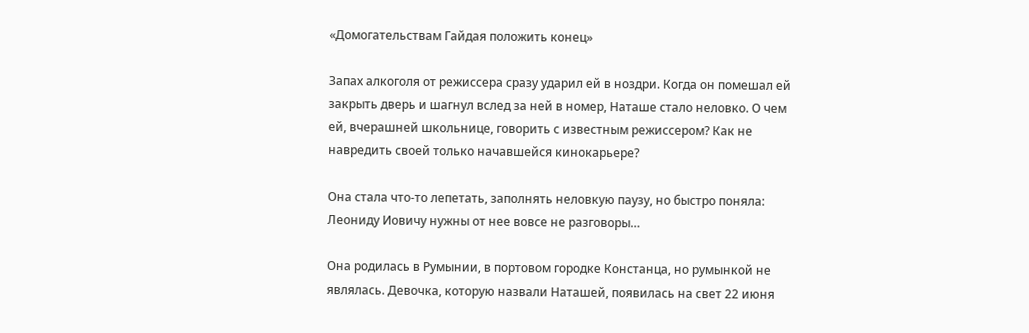«Домогательствам Гайдая положить конец»

Запах алкоголя от режиссера сразу ударил ей в ноздри. Когда он помешал ей закрыть дверь и шагнул вслед за ней в номер, Наташе стало неловко. О чем ей, вчерашней школьнице, говорить с известным режиссером? Как не навредить своей только начавшейся кинокарьере?

Она стала что-то лепетать, заполнять неловкую паузу, но быстро поняла: Леониду Иовичу нужны от нее вовсе не разговоры…

Она родилась в Румынии, в портовом городке Констанца, но румынкой не являлась. Девочка, которую назвали Наташей, появилась на свет 22 июня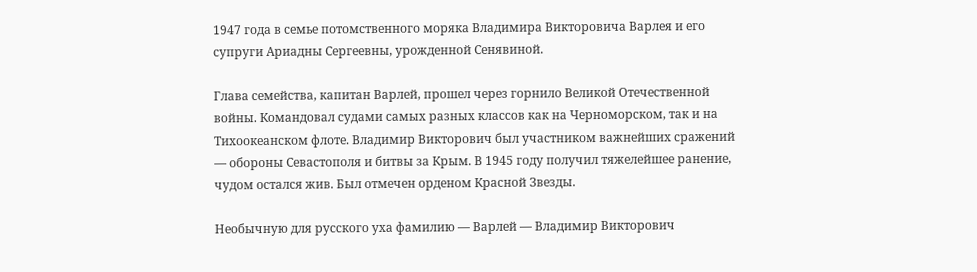1947 года в семье потомственного моряка Владимира Викторовича Варлея и его супруги Ариадны Сергеевны, урожденной Сенявиной.

Глава семейства, капитан Варлей, прошел через горнило Великой Отечественной войны. Командовал судами самых разных классов как на Черноморском, так и на Тихоокеанском флоте. Владимир Викторович был участником важнейших сражений — обороны Севастополя и битвы за Крым. В 1945 году получил тяжелейшее ранение, чудом остался жив. Был отмечен орденом Красной Звезды.

Необычную для русского уха фамилию — Варлей — Владимир Викторович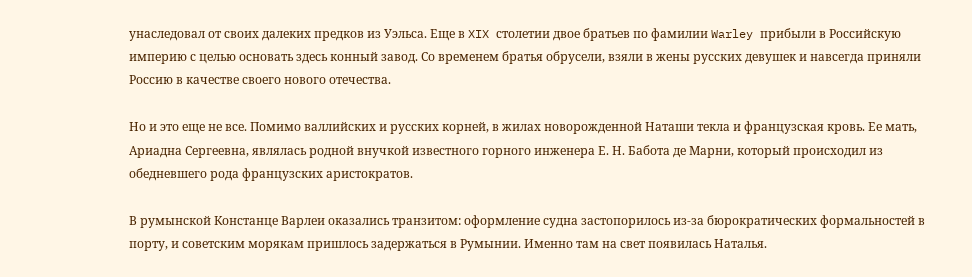унаследовал от своих далеких предков из Уэльса. Еще в XIX столетии двое братьев по фамилии Warley прибыли в Российскую империю с целью основать здесь конный завод. Со временем братья обрусели, взяли в жены русских девушек и навсегда приняли Россию в качестве своего нового отечества.

Но и это еще не все. Помимо валлийских и русских корней, в жилах новорожденной Наташи текла и французская кровь. Ее мать, Ариадна Сергеевна, являлась родной внучкой известного горного инженера Е. Н. Бабота де Марни, который происходил из обедневшего рода французских аристократов.

В румынской Констанце Варлеи оказались транзитом: оформление судна застопорилось из-за бюрократических формальностей в порту, и советским морякам пришлось задержаться в Румынии. Именно там на свет появилась Наталья.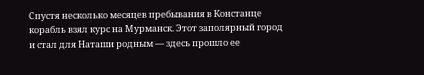Спустя несколько месяцев пребывания в Констанце корабль взял курс на Мурманск. Этот заполярный город и стал для Наташи родным — здесь прошло ее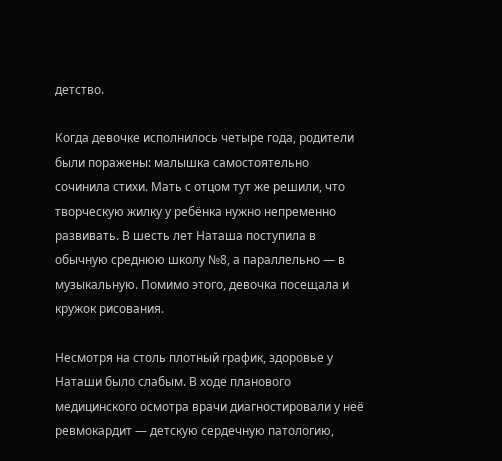детство.

Когда девочке исполнилось четыре года, родители были поражены: малышка самостоятельно сочинила стихи. Мать с отцом тут же решили, что творческую жилку у ребёнка нужно непременно развивать. В шесть лет Наташа поступила в обычную среднюю школу №8, а параллельно — в музыкальную. Помимо этого, девочка посещала и кружок рисования.

Несмотря на столь плотный график, здоровье у Наташи было слабым. В ходе планового медицинского осмотра врачи диагностировали у неё ревмокардит — детскую сердечную патологию,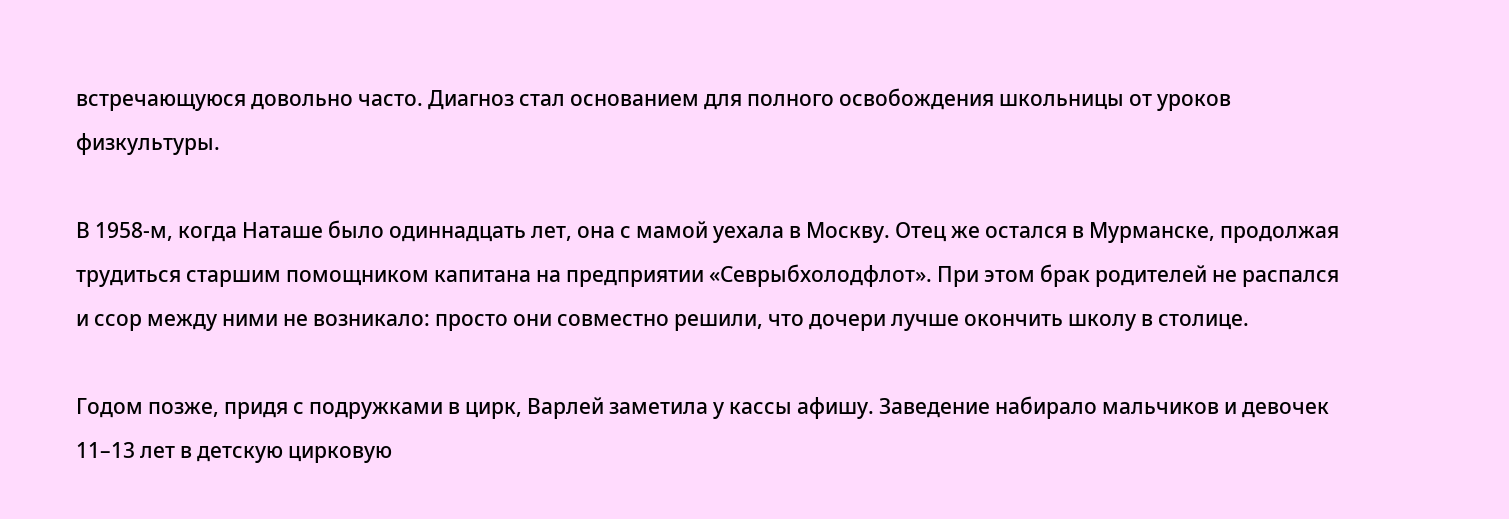встречающуюся довольно часто. Диагноз стал основанием для полного освобождения школьницы от уроков физкультуры.

В 1958-м, когда Наташе было одиннадцать лет, она с мамой уехала в Москву. Отец же остался в Мурманске, продолжая трудиться старшим помощником капитана на предприятии «Севрыбхолодфлот». При этом брак родителей не распался и ссор между ними не возникало: просто они совместно решили, что дочери лучше окончить школу в столице.

Годом позже, придя с подружками в цирк, Варлей заметила у кассы афишу. Заведение набирало мальчиков и девочек 11–13 лет в детскую цирковую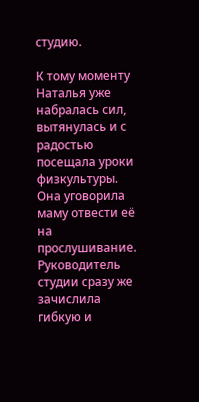студию.

К тому моменту Наталья уже набралась сил, вытянулась и с радостью посещала уроки физкультуры. Она уговорила маму отвести её на прослушивание. Руководитель студии сразу же зачислила гибкую и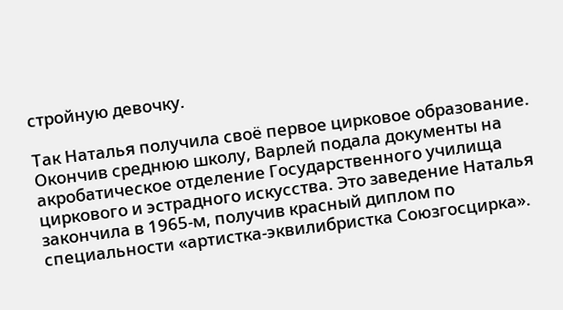стройную девочку.

Так Наталья получила своё первое цирковое образование. Окончив среднюю школу, Варлей подала документы на акробатическое отделение Государственного училища циркового и эстрадного искусства. Это заведение Наталья закончила в 1965-м, получив красный диплом по специальности «артистка-эквилибристка Союзгосцирка».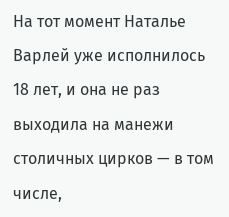На тот момент Наталье Варлей уже исполнилось 18 лет, и она не раз выходила на манежи столичных цирков — в том числе,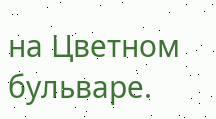на Цветном бульваре.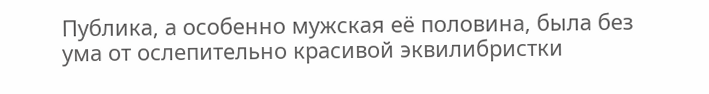Публика, а особенно мужская её половина, была без ума от ослепительно красивой эквилибристки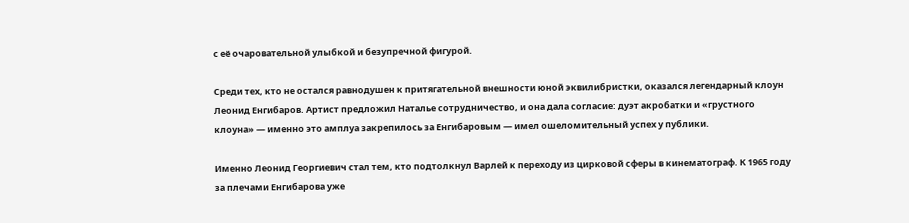с её очаровательной улыбкой и безупречной фигурой.

Среди тех, кто не остался равнодушен к притягательной внешности юной эквилибристки, оказался легендарный клоун Леонид Енгибаров. Артист предложил Наталье сотрудничество, и она дала согласие: дуэт акробатки и «грустного клоуна» — именно это амплуа закрепилось за Енгибаровым — имел ошеломительный успех у публики.

Именно Леонид Георгиевич стал тем, кто подтолкнул Варлей к переходу из цирковой сферы в кинематограф. К 1965 году за плечами Енгибарова уже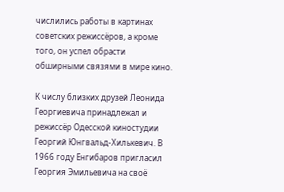числились работы в картинах советских режиссёров, а кроме того, он успел обрасти обширными связями в мире кино.

К числу близких друзей Леонида Георгиевича принадлежал и режиссёр Одесской киностудии Георгий Юнгвальд-Хилькевич. В 1966 году Енгибаров пригласил Георгия Эмильевича на своё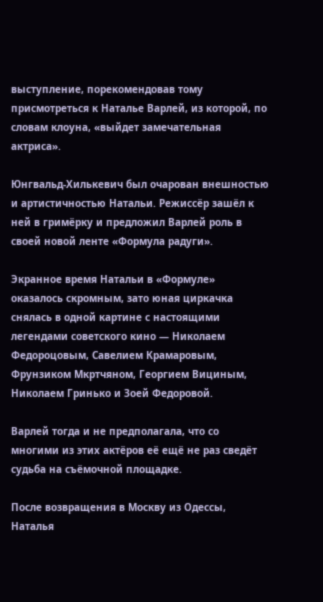выступление, порекомендовав тому присмотреться к Наталье Варлей, из которой, по словам клоуна, «выйдет замечательная актриса».

Юнгвальд-Хилькевич был очарован внешностью и артистичностью Натальи. Режиссёр зашёл к ней в гримёрку и предложил Варлей роль в своей новой ленте «Формула радуги».

Экранное время Натальи в «Формуле» оказалось скромным, зато юная циркачка снялась в одной картине с настоящими легендами советского кино — Николаем Федороцовым, Савелием Крамаровым, Фрунзиком Мкртчяном, Георгием Вициным, Николаем Гринько и Зоей Федоровой.

Варлей тогда и не предполагала, что со многими из этих актёров её ещё не раз сведёт судьба на съёмочной площадке.

После возвращения в Москву из Одессы, Наталья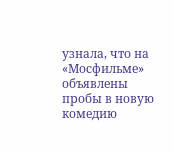узнала, что на «Мосфильме» объявлены пробы в новую комедию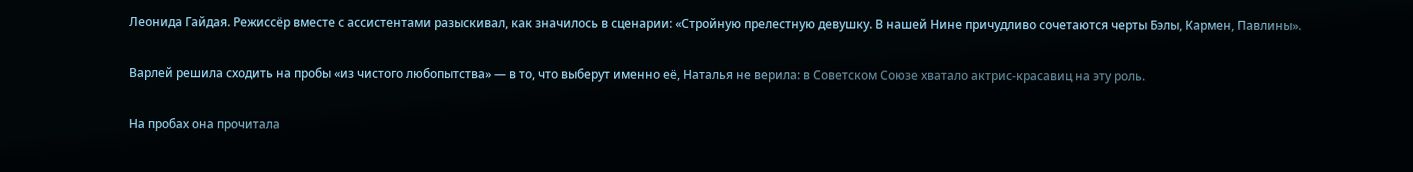Леонида Гайдая. Режиссёр вместе с ассистентами разыскивал, как значилось в сценарии: «Стройную прелестную девушку. В нашей Нине причудливо сочетаются черты Бэлы, Кармен, Павлины».

Варлей решила сходить на пробы «из чистого любопытства» — в то, что выберут именно её, Наталья не верила: в Советском Союзе хватало актрис-красавиц на эту роль.

На пробах она прочитала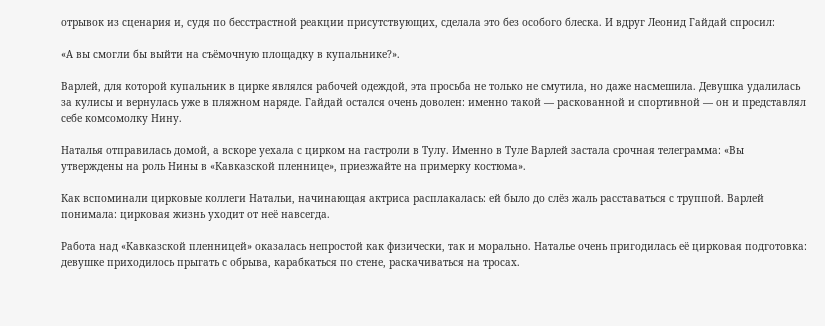отрывок из сценария и, судя по бесстрастной реакции присутствующих, сделала это без особого блеска. И вдруг Леонид Гайдай спросил:

«А вы смогли бы выйти на съёмочную площадку в купальнике?».

Варлей, для которой купальник в цирке являлся рабочей одеждой, эта просьба не только не смутила, но даже насмешила. Девушка удалилась за кулисы и вернулась уже в пляжном наряде. Гайдай остался очень доволен: именно такой — раскованной и спортивной — он и представлял себе комсомолку Нину.

Наталья отправилась домой, а вскоре уехала с цирком на гастроли в Тулу. Именно в Туле Варлей застала срочная телеграмма: «Вы утверждены на роль Нины в «Кавказской пленнице», приезжайте на примерку костюма».

Как вспоминали цирковые коллеги Натальи, начинающая актриса расплакалась: ей было до слёз жаль расставаться с труппой. Варлей понимала: цирковая жизнь уходит от неё навсегда.

Работа над «Кавказской пленницей» оказалась непростой как физически, так и морально. Наталье очень пригодилась её цирковая подготовка: девушке приходилось прыгать с обрыва, карабкаться по стене, раскачиваться на тросах.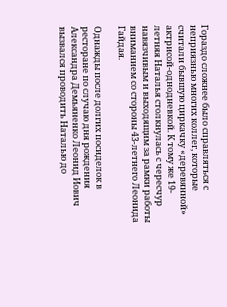Гораздо сложнее было справляться с неприязнью многих коллег, которые считали бывшую циркачку «деревянной» актрисой-однодневкой. К тому же 19-летняя Наталья столкнулась с чересчур навязчивым и выходящим за рамки работы вниманием со стороны 43-летнего Леонида Гайдая.

Однажды после долгих посиделок в ресторане по случаю дня рождения Александра Демьяненко Леонид Иович вызвался проводить Наталью до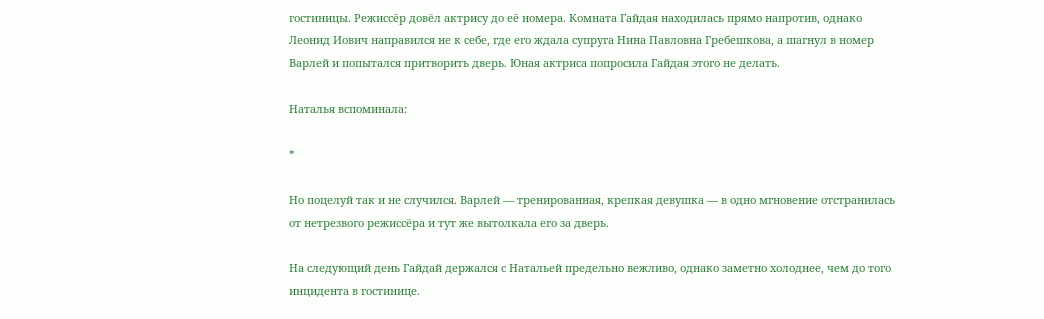гостиницы. Режиссёр довёл актрису до её номера. Комната Гайдая находилась прямо напротив, однако Леонид Иович направился не к себе, где его ждала супруга Нина Павловна Гребешкова, а шагнул в номер Варлей и попытался притворить дверь. Юная актриса попросила Гайдая этого не делать.

Наталья вспоминала:

*

Но поцелуй так и не случился. Варлей — тренированная, крепкая девушка — в одно мгновение отстранилась от нетрезвого режиссёра и тут же вытолкала его за дверь.

На следующий день Гайдай держался с Натальей предельно вежливо, однако заметно холоднее, чем до того инцидента в гостинице.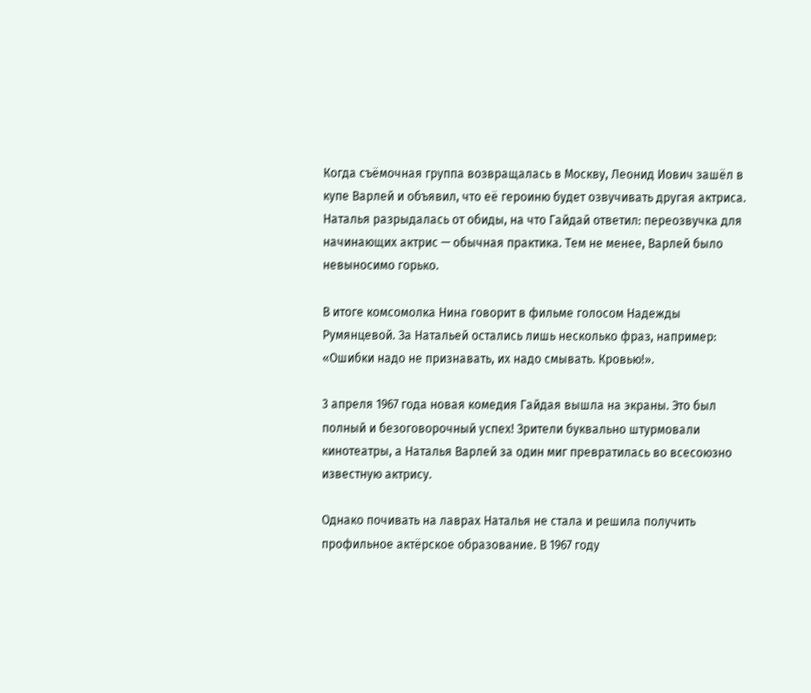Когда съёмочная группа возвращалась в Москву, Леонид Иович зашёл в купе Варлей и объявил, что её героиню будет озвучивать другая актриса. Наталья разрыдалась от обиды, на что Гайдай ответил: переозвучка для начинающих актрис — обычная практика. Тем не менее, Варлей было невыносимо горько.

В итоге комсомолка Нина говорит в фильме голосом Надежды Румянцевой. За Натальей остались лишь несколько фраз, например: «Ошибки надо не признавать, их надо смывать. Кровью!».

3 апреля 1967 года новая комедия Гайдая вышла на экраны. Это был полный и безоговорочный успех! Зрители буквально штурмовали кинотеатры, а Наталья Варлей за один миг превратилась во всесоюзно известную актрису.

Однако почивать на лаврах Наталья не стала и решила получить профильное актёрское образование. В 1967 году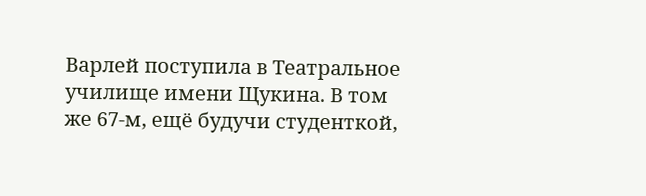Варлей поступила в Театральное училище имени Щукина. В том же 67-м, ещё будучи студенткой,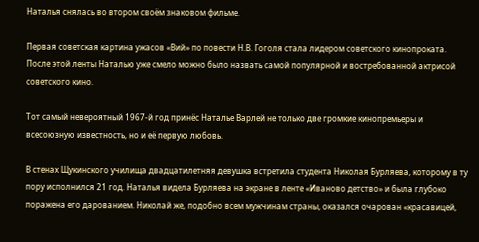Наталья снялась во втором своём знаковом фильме.

Первая советская картина ужасов «Вий» по повести Н.В. Гоголя стала лидером советского кинопроката. После этой ленты Наталью уже смело можно было назвать самой популярной и востребованной актрисой советского кино.

Тот самый невероятный 1967-й год принёс Наталье Варлей не только две громкие кинопремьеры и всесоюзную известность, но и её первую любовь.

В стенах Щукинского училища двадцатилетняя девушка встретила студента Николая Бурляева, которому в ту пору исполнился 21 год. Наталья видела Бурляева на экране в ленте «Иваново детство» и была глубоко поражена его дарованием. Николай же, подобно всем мужчинам страны, оказался очарован «красавицей,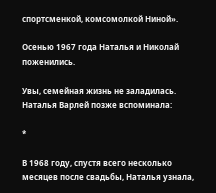спортсменкой, комсомолкой Ниной».

Осенью 1967 года Наталья и Николай поженились.

Увы, семейная жизнь не заладилась. Наталья Варлей позже вспоминала:

*

В 1968 году, спустя всего несколько месяцев после свадьбы, Наталья узнала,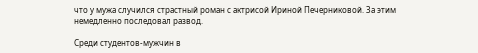что у мужа случился страстный роман с актрисой Ириной Печерниковой. За этим немедленно последовал развод.

Среди студентов-мужчин в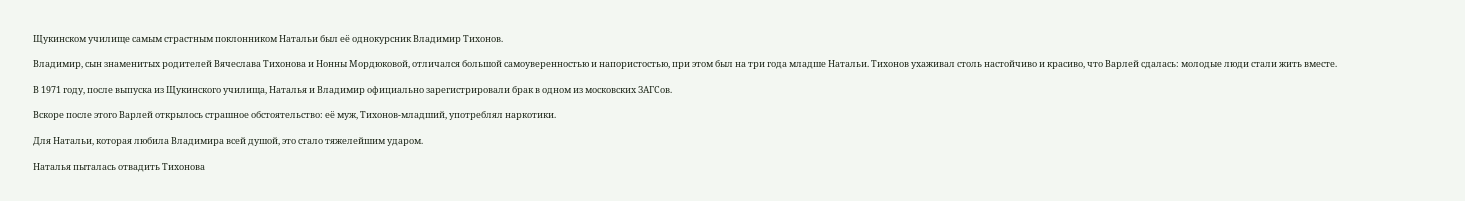Щукинском училище самым страстным поклонником Натальи был её однокурсник Владимир Тихонов.

Владимир, сын знаменитых родителей Вячеслава Тихонова и Нонны Мордюковой, отличался большой самоуверенностью и напористостью, при этом был на три года младше Натальи. Тихонов ухаживал столь настойчиво и красиво, что Варлей сдалась: молодые люди стали жить вместе.

В 1971 году, после выпуска из Щукинского училища, Наталья и Владимир официально зарегистрировали брак в одном из московских ЗАГСов.

Вскоре после этого Варлей открылось страшное обстоятельство: её муж, Тихонов-младший, употреблял наркотики.

Для Натальи, которая любила Владимира всей душой, это стало тяжелейшим ударом.

Наталья пыталась отвадить Тихонова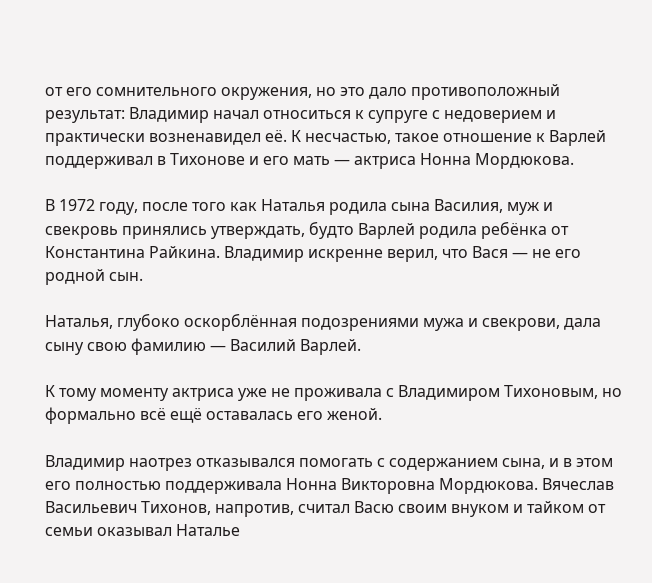от его сомнительного окружения, но это дало противоположный результат: Владимир начал относиться к супруге с недоверием и практически возненавидел её. К несчастью, такое отношение к Варлей поддерживал в Тихонове и его мать — актриса Нонна Мордюкова.

В 1972 году, после того как Наталья родила сына Василия, муж и свекровь принялись утверждать, будто Варлей родила ребёнка от Константина Райкина. Владимир искренне верил, что Вася — не его родной сын.

Наталья, глубоко оскорблённая подозрениями мужа и свекрови, дала сыну свою фамилию — Василий Варлей.

К тому моменту актриса уже не проживала с Владимиром Тихоновым, но формально всё ещё оставалась его женой.

Владимир наотрез отказывался помогать с содержанием сына, и в этом его полностью поддерживала Нонна Викторовна Мордюкова. Вячеслав Васильевич Тихонов, напротив, считал Васю своим внуком и тайком от семьи оказывал Наталье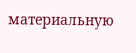материальную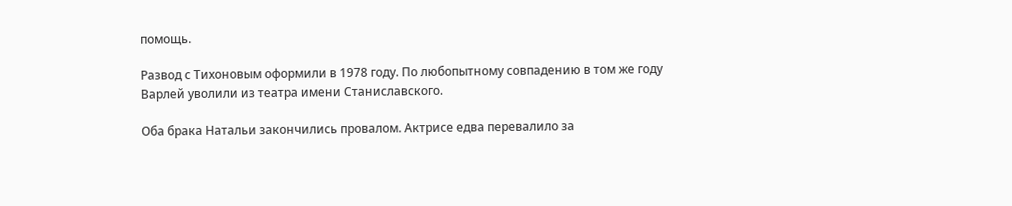помощь.

Развод с Тихоновым оформили в 1978 году. По любопытному совпадению в том же году Варлей уволили из театра имени Станиславского.

Оба брака Натальи закончились провалом. Актрисе едва перевалило за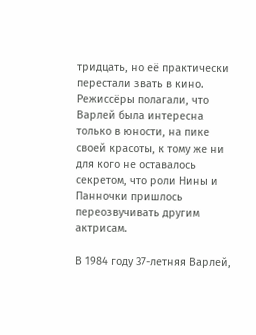тридцать, но её практически перестали звать в кино. Режиссёры полагали, что Варлей была интересна только в юности, на пике своей красоты, к тому же ни для кого не оставалось секретом, что роли Нины и Панночки пришлось переозвучивать другим актрисам.

В 1984 году 37-летняя Варлей,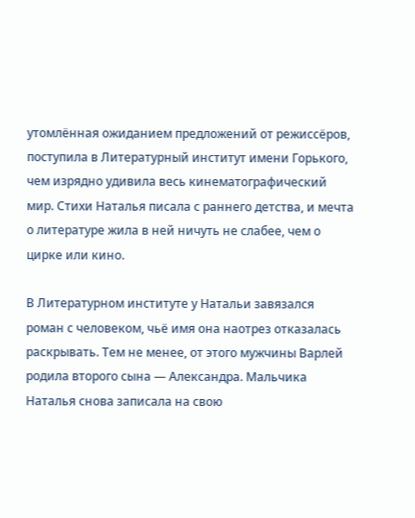утомлённая ожиданием предложений от режиссёров, поступила в Литературный институт имени Горького, чем изрядно удивила весь кинематографический мир. Стихи Наталья писала с раннего детства, и мечта о литературе жила в ней ничуть не слабее, чем о цирке или кино.

В Литературном институте у Натальи завязался роман с человеком, чьё имя она наотрез отказалась раскрывать. Тем не менее, от этого мужчины Варлей родила второго сына — Александра. Мальчика Наталья снова записала на свою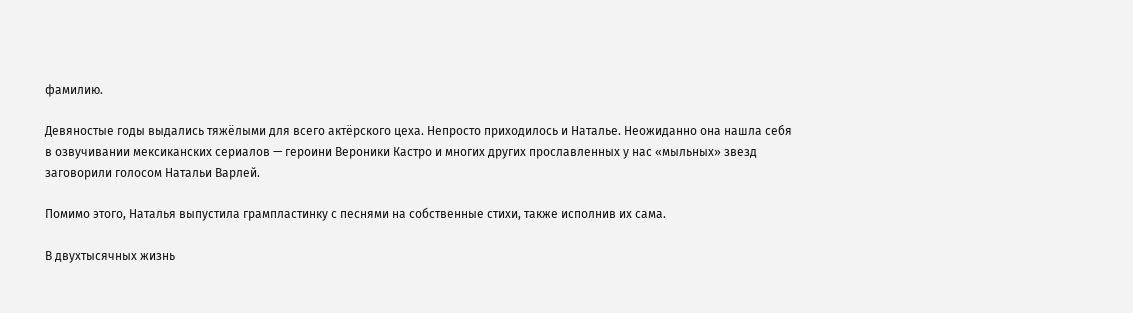фамилию.

Девяностые годы выдались тяжёлыми для всего актёрского цеха. Непросто приходилось и Наталье. Неожиданно она нашла себя в озвучивании мексиканских сериалов — героини Вероники Кастро и многих других прославленных у нас «мыльных» звезд заговорили голосом Натальи Варлей.

Помимо этого, Наталья выпустила грампластинку с песнями на собственные стихи, также исполнив их сама.

В двухтысячных жизнь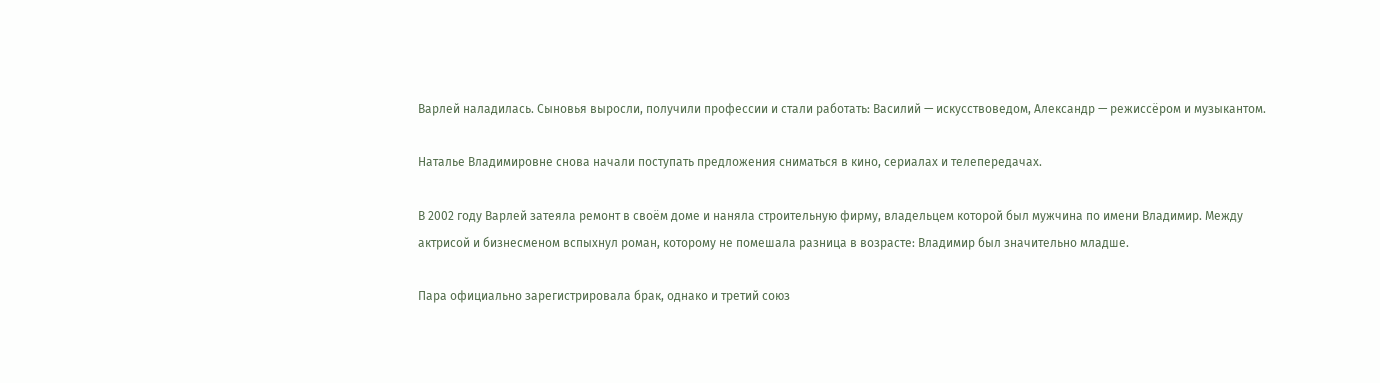Варлей наладилась. Сыновья выросли, получили профессии и стали работать: Василий — искусствоведом, Александр — режиссёром и музыкантом.

Наталье Владимировне снова начали поступать предложения сниматься в кино, сериалах и телепередачах.

В 2002 году Варлей затеяла ремонт в своём доме и наняла строительную фирму, владельцем которой был мужчина по имени Владимир. Между актрисой и бизнесменом вспыхнул роман, которому не помешала разница в возрасте: Владимир был значительно младше.

Пара официально зарегистрировала брак, однако и третий союз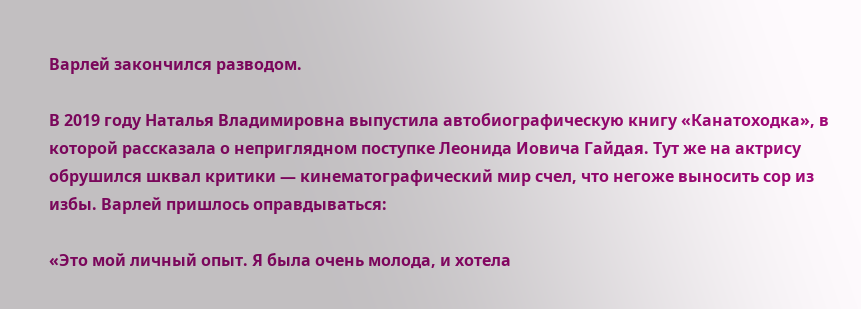Варлей закончился разводом.

В 2019 году Наталья Владимировна выпустила автобиографическую книгу «Канатоходка», в которой рассказала о неприглядном поступке Леонида Иовича Гайдая. Тут же на актрису обрушился шквал критики — кинематографический мир счел, что негоже выносить сор из избы. Варлей пришлось оправдываться:

«Это мой личный опыт. Я была очень молода, и хотела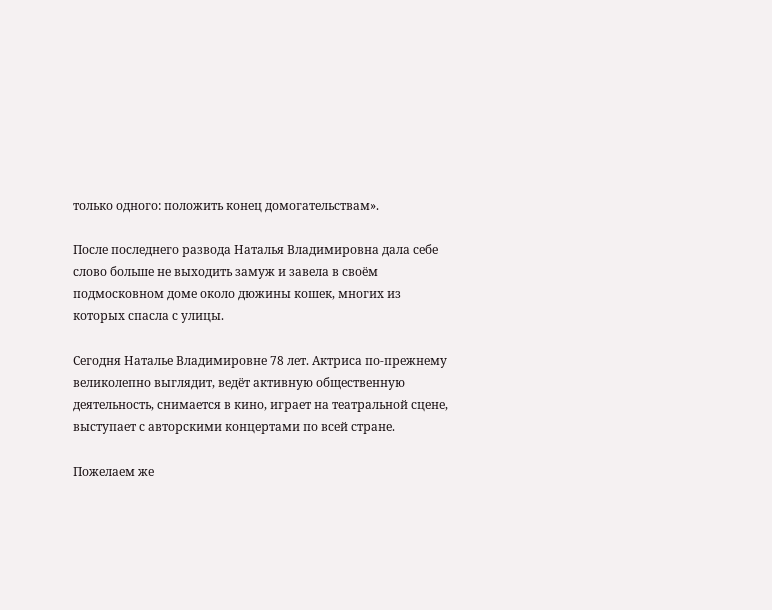только одного: положить конец домогательствам».

После последнего развода Наталья Владимировна дала себе слово больше не выходить замуж и завела в своём подмосковном доме около дюжины кошек, многих из которых спасла с улицы.

Сегодня Наталье Владимировне 78 лет. Актриса по-прежнему великолепно выглядит, ведёт активную общественную деятельность, снимается в кино, играет на театральной сцене, выступает с авторскими концертами по всей стране.

Пожелаем же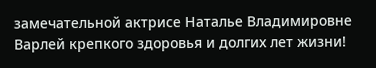замечательной актрисе Наталье Владимировне Варлей крепкого здоровья и долгих лет жизни!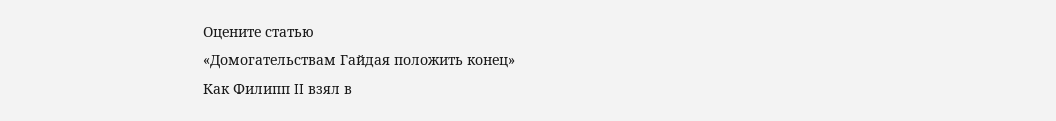Оцените статью
«Домогательствам Гайдая положить конец»
Как Филипп II взял в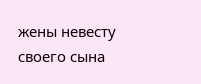жены невесту своего сына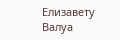Елизавету Валуа